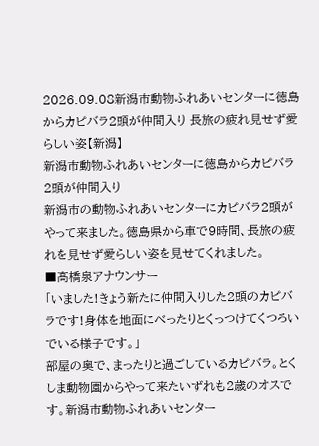2026.09.08新潟市動物ふれあいセンターに徳島からカピバラ2頭が仲間入り 長旅の疲れ見せず愛らしい姿【新潟】
新潟市動物ふれあいセンターに徳島からカピバラ2頭が仲間入り
新潟市の動物ふれあいセンターにカピバラ2頭がやって来ました。徳島県から車で9時間、長旅の疲れを見せず愛らしい姿を見せてくれました。
■髙橋泉アナウンサー
「いました!きょう新たに仲間入りした2頭のカピバラです!身体を地面にべったりとくっつけてくつろいでいる様子です。」
部屋の奥で、まったりと過ごしているカピバラ。とくしま動物園からやって来たいずれも2歳のオスです。新潟市動物ふれあいセンター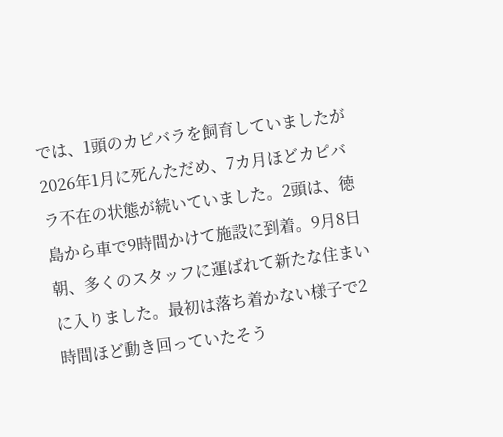では、1頭のカピバラを飼育していましたが2026年1月に死んただめ、7カ月ほどカピバラ不在の状態が続いていました。2頭は、徳島から車で9時間かけて施設に到着。9月8日朝、多くのスタッフに運ばれて新たな住まいに入りました。最初は落ち着かない様子で2時間ほど動き回っていたそう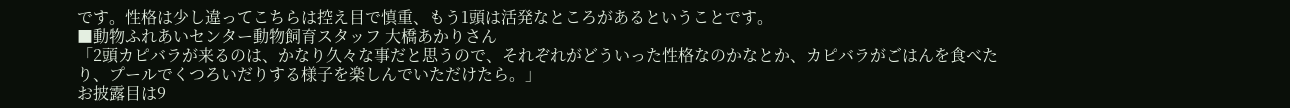です。性格は少し違ってこちらは控え目で慎重、もう1頭は活発なところがあるということです。
■動物ふれあいセンター動物飼育スタッフ 大橋あかりさん
「2頭カピバラが来るのは、かなり久々な事だと思うので、それぞれがどういった性格なのかなとか、カピバラがごはんを食べたり、プールでくつろいだりする様子を楽しんでいただけたら。」
お披露目は9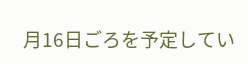月16日ごろを予定してい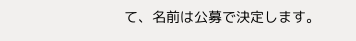て、名前は公募で決定します。